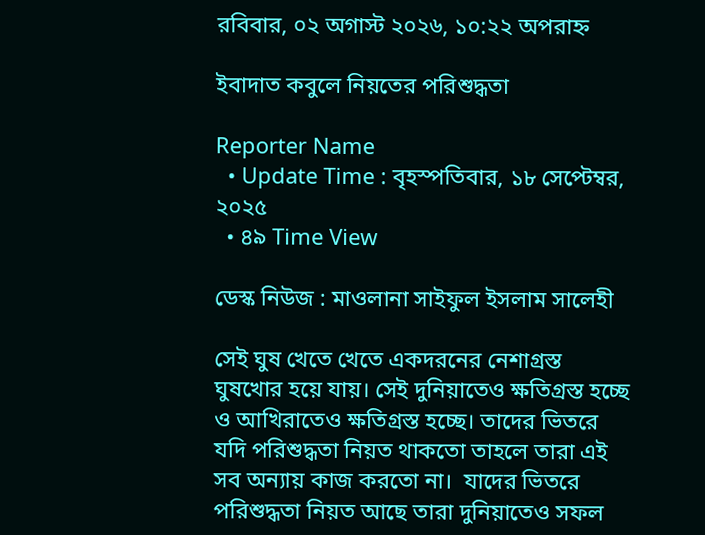রবিবার, ০২ অগাস্ট ২০২৬, ১০:২২ অপরাহ্ন

ইবাদাত কবুলে নিয়তের পরিশুদ্ধতা

Reporter Name
  • Update Time : বৃহস্পতিবার, ১৮ সেপ্টেম্বর, ২০২৫
  • ৪৯ Time View

ডেস্ক নিউজ : মাওলানা সাইফুল ইসলাম সালেহী

সেই ঘুষ খেতে খেতে একদরনের নেশাগ্রস্ত ঘুষখোর হয়ে যায়। সেই দুনিয়াতেও ক্ষতিগ্রস্ত হচ্ছে ও আখিরাতেও ক্ষতিগ্রস্ত হচ্ছে। তাদের ভিতরে যদি পরিশুদ্ধতা নিয়ত থাকতো তাহলে তারা এই সব অন্যায় কাজ করতো না।  যাদের ভিতরে পরিশুদ্ধতা নিয়ত আছে তারা দুনিয়াতেও সফল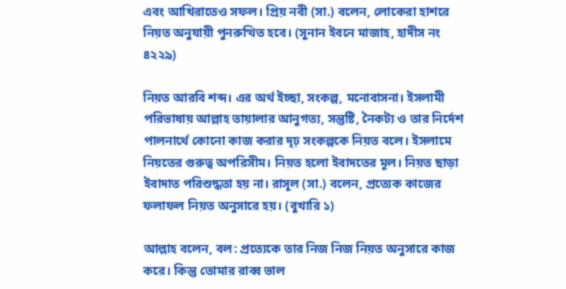এবং আখিরাতেও সফল। প্রিয় নবী (সা.) বলেন, লোকেরা হাশরে নিয়ত অনুযায়ী পুনরুত্থিত হবে। (সুনান ইবনে মাজাহ, হাদীস নং ৪২২৯)

নিয়ত আরবি শব্দ। এর অর্থ ইচ্ছা, সংকল্প, মনোবাসনা। ইসলামী পরিভাষায় আল্লাহ তায়ালার আনুগত্য, সন্তুষ্টি, নৈকট্য ও তার নির্দেশ পালনার্থে কোনো কাজ করার দৃঢ় সংকল্পকে নিয়ত বলে। ইসলামে নিয়তের গুরুত্ব অপরিসীম। নিয়ত হলো ইবাদতের মূল। নিয়ত ছাড়া ইবাদাত পরিশুদ্ধতা হয় না। রাসূল (সা.) বলেন, প্রত্যেক কাজের ফলাফল নিয়ত অনুসারে হয়। (বুখারি ১)

আল্লাহ বলেন, বল: প্রত্যেকে তার নিজ নিজ নিয়ত অনুসারে কাজ করে। কিন্তু তোমার রাব্ব ভাল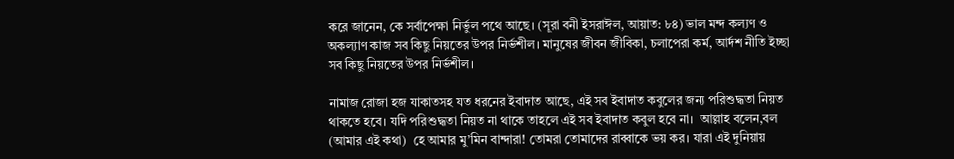করে জানেন, কে সর্বাপেক্ষা নির্ভুল পথে আছে। (সূরা বনী ইসরাঈল, আয়াত: ৮৪) ভাল মন্দ কল্যণ ও অকল্যাণ কাজ সব কিছু নিয়তের উপর নির্ভশীল। মানুষের জীবন জীবিকা, চলাপেরা কর্ম, আর্দশ নীতি ইচ্ছা সব কিছু নিয়তের উপর নির্ভশীল।

নামাজ রোজা হজ যাকাতসহ যত ধরনের ইবাদাত আছে, এই সব ইবাদাত কবুলের জন্য পরিশুদ্ধতা নিয়ত থাকতে হবে। যদি পরিশুদ্ধতা নিয়ত না থাকে তাহলে এই সব ইবাদাত কবুল হবে না।  আল্লাহ বলেন,বল (আমার এই কথা)  হে আমার মু’মিন বান্দারা! তোমরা তোমাদের রাব্বাকে ভয় কর। যারা এই দুনিয়ায়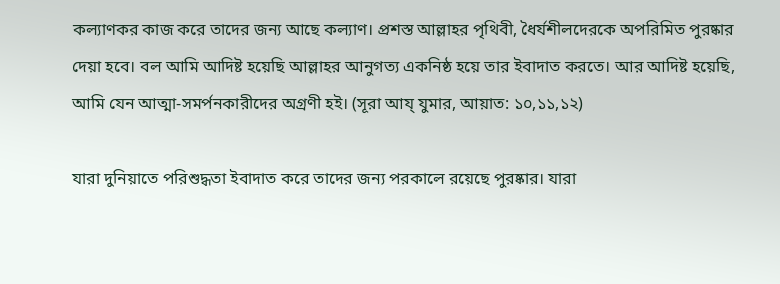কল্যাণকর কাজ করে তাদের জন্য আছে কল্যাণ। প্রশস্ত আল্লাহর পৃথিবী, ধৈর্যশীলদেরকে অপরিমিত পুরষ্কার দেয়া হবে। বল আমি আদিষ্ট হয়েছি আল্লাহর আনুগত্য একনিষ্ঠ হয়ে তার ইবাদাত করতে। আর আদিষ্ট হয়েছি, আমি যেন আত্মা-সমর্পনকারীদের অগ্রণী হই। (সূরা আয্ যুমার, আয়াত: ১০,১১,১২)

যারা দুনিয়াতে পরিশুদ্ধতা ইবাদাত করে তাদের জন্য পরকালে রয়েছে পুরষ্কার। যারা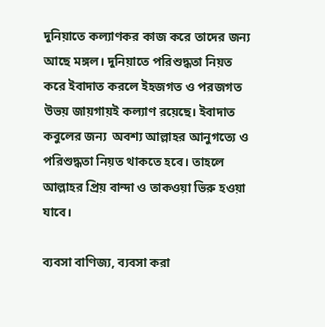দুনিয়াতে কল্যাণকর কাজ করে তাদের জন্য আছে মঙ্গল। দুনিয়াতে পরিশুদ্ধতা নিয়ত করে ইবাদাত করলে ইহজগত ও পরজগত উভয় জায়গায়ই কল্যাণ রয়েছে। ইবাদাত কবুলের জন্য  অবশ্য আল্লাহর আনুগত্যে ও পরিশুদ্ধতা নিয়ত থাকতে হবে। তাহলে আল্লাহর প্রিয় বান্দা ও তাকওয়া ভিরু হওয়া যাবে।

ব্যবসা বাণিজ্য, ব্যবসা করা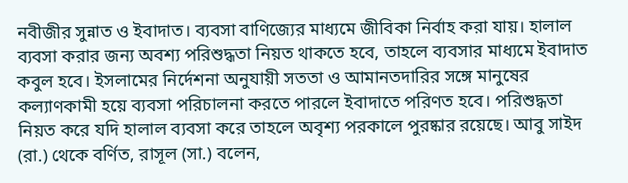নবীজীর সুন্নাত ও ইবাদাত। ব্যবসা বাণিজ্যের মাধ্যমে জীবিকা নির্বাহ করা যায়। হালাল ব্যবসা করার জন্য অবশ্য পরিশুদ্ধতা নিয়ত থাকতে হবে, তাহলে ব্যবসার মাধ্যমে ইবাদাত কবুল হবে। ইসলামের নির্দেশনা অনুযায়ী সততা ও আমানতদারির সঙ্গে মানুষের কল্যাণকামী হয়ে ব্যবসা পরিচালনা করতে পারলে ইবাদাতে পরিণত হবে। পরিশুদ্ধতা নিয়ত করে যদি হালাল ব্যবসা করে তাহলে অবৃশ্য পরকালে পুরষ্কার রয়েছে। আবু সাইদ (রা.) থেকে বর্ণিত, রাসূল (সা.) বলেন,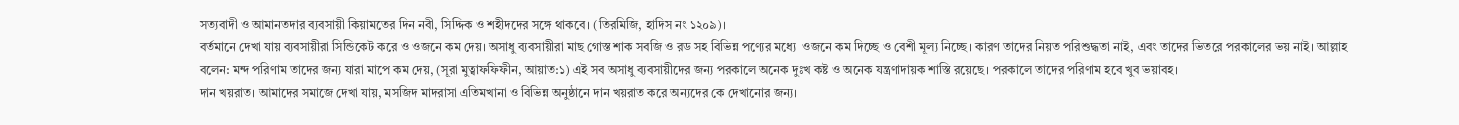সত্যবাদী ও আমানতদার ব্যবসায়ী কিয়ামতের দিন নবী, সিদ্দিক ও শহীদদের সঙ্গে থাকবে। (তিরমিজি, হাদিস নং ১২০৯)।
বর্তমানে দেখা যায় ব্যবসায়ীরা সিন্ডিকেট করে ও ওজনে কম দেয়। অসাধু ব্যবসায়ীরা মাছ গোস্ত শাক সবজি ও রড সহ বিভিন্ন পণ্যের মধ্যে  ওজনে কম দিচ্ছে ও বেশী মূল্য নিচ্ছে। কারণ তাদের নিয়ত পরিশুদ্ধতা নাই, এবং তাদের ভিতরে পরকালের ভয় নাই। আল্লাহ বলেন: মন্দ পরিণাম তাদের জন্য যারা মাপে কম দেয়, (সূরা মুত্বাফফিফীন, আয়াত:১) এই সব অসাধু ব্যবসায়ীদের জন্য পরকালে অনেক দুঃখ কষ্ট ও অনেক যন্ত্রণাদায়ক শাস্তি রয়েছে। পরকালে তাদের পরিণাম হবে খুব ভয়াবহ।
দান খয়রাত। আমাদের সমাজে দেখা যায়, মসজিদ মাদরাসা এতিমখানা ও বিভিন্ন অনুষ্ঠানে দান খয়রাত করে অন্যদের কে দেখানোর জন্য।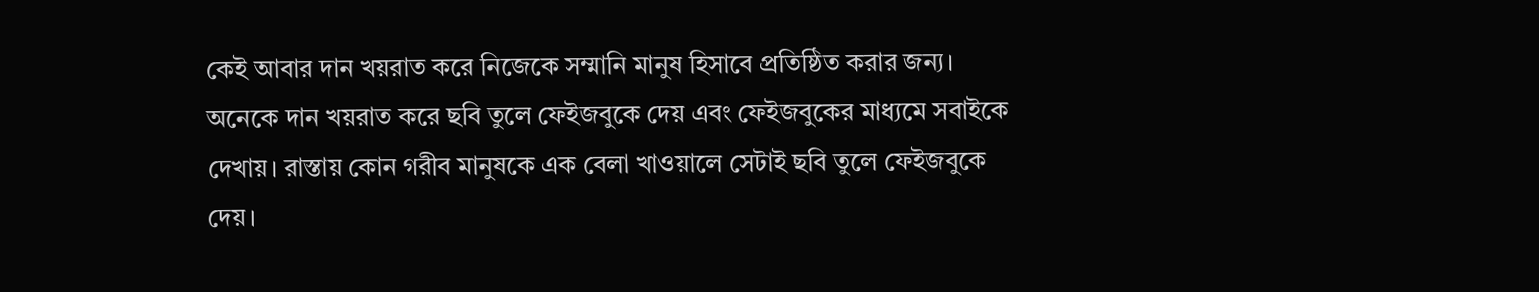কেই আবার দান খয়রাত করে নিজেকে সম্মানি মানুষ হিসাবে প্রতিষ্ঠিত করার জন্য। অনেকে দান খয়রাত করে ছবি তুলে ফেইজবুকে দেয় এবং ফেইজবুকের মাধ্যমে সবাইকে দেখায়। রাস্তায় কোন গরীব মানুষকে এক বেলা খাওয়ালে সেটাই ছবি তুলে ফেইজবুকে দেয়।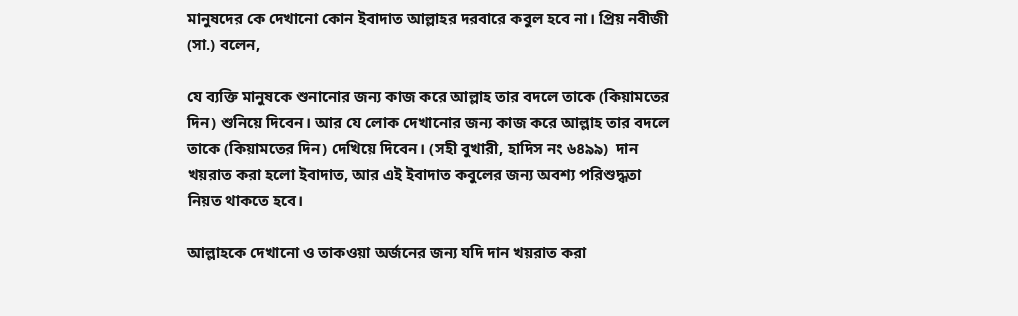মানুষদের কে দেখানো কোন ইবাদাত আল্লাহর দরবারে কবুল হবে না। প্রিয় নবীজী (সা.) বলেন,

যে ব্যক্তি মানুষকে শুনানোর জন্য কাজ করে আল্লাহ তার বদলে তাকে (কিয়ামতের দিন) শুনিয়ে দিবেন। আর যে লোক দেখানোর জন্য কাজ করে আল্লাহ তার বদলে তাকে (কিয়ামতের দিন) দেখিয়ে দিবেন। (সহী বুখারী, হাদিস নং ৬৪৯৯)  দান খয়রাত করা হলো ইবাদাত, আর এই ইবাদাত কবুলের জন্য অবশ্য পরিশুদ্ধতা নিয়ত থাকতে হবে।

আল্লাহকে দেখানো ও তাকওয়া অর্জনের জন্য যদি দান খয়রাত করা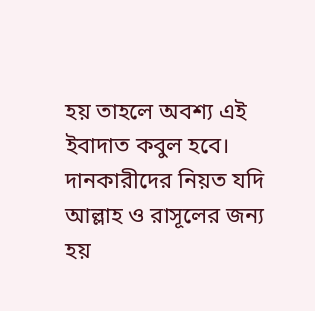হয় তাহলে অবশ্য এই ইবাদাত কবুল হবে। দানকারীদের নিয়ত যদি আল্লাহ ও রাসূলের জন্য হয়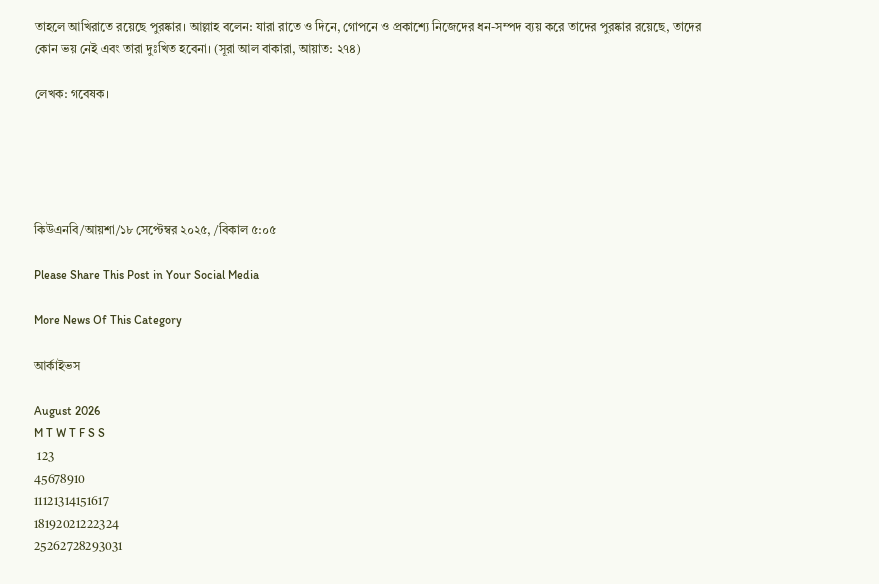তাহলে আখিরাতে রয়েছে পুরষ্কার। আল্লাহ বলেন: যারা রাতে ও দিনে, গোপনে ও প্রকাশ্যে নিজেদের ধন-সম্পদ ব্যয় করে তাদের পুরষ্কার রয়েছে, তাদের কোন ভয় নেই এবং তারা দুঃখিত হবেনা। (সূরা আল বাকারা, আয়াত: ২৭৪)

লেখক: গবেষক।





কিউএনবি/আয়শা/১৮ সেপ্টেম্বর ২০২৫, /বিকাল ৫:০৫

Please Share This Post in Your Social Media

More News Of This Category

আর্কাইভস

August 2026
M T W T F S S
 123
45678910
11121314151617
18192021222324
25262728293031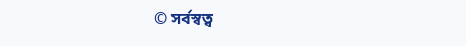© সর্বস্বত্ব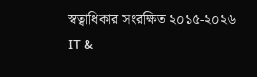স্বত্বাধিকার সংরক্ষিত ২০১৫-২০২৬
IT &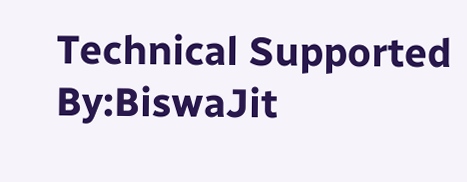Technical Supported By:BiswaJit